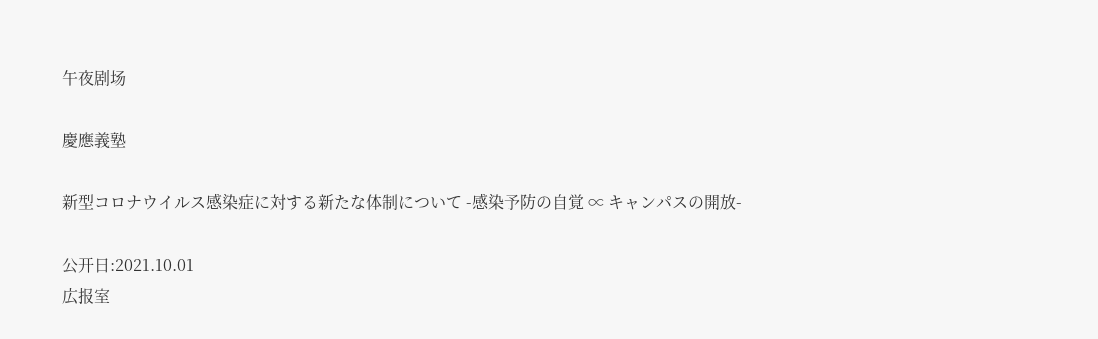午夜剧场

慶應義塾

新型コロナウイルス感染症に対する新たな体制について -感染予防の自覚 ∝ キャンパスの開放-

公开日:2021.10.01
広报室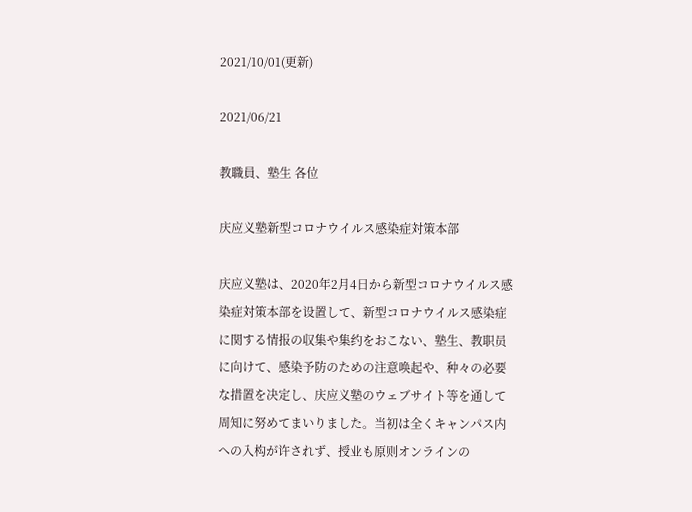2021/10/01(更新)

2021/06/21

教職員、塾生 各位

庆应义塾新型コロナウイルス感染症対策本部

庆应义塾は、2020年2月4日から新型コロナウイルス感染症対策本部を设置して、新型コロナウイルス感染症に関する情报の収集や集约をおこない、塾生、教职员に向けて、感染予防のための注意唤起や、种々の必要な措置を决定し、庆应义塾のウェブサイト等を通して周知に努めてまいりました。当初は全くキャンパス内への入构が许されず、授业も原则オンラインの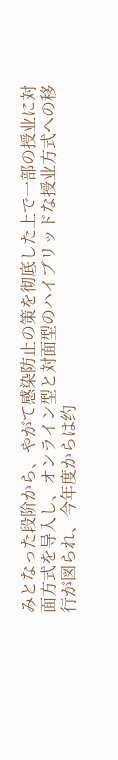みとなった段阶から、やがて感染防止の策を彻底した上で一部の授业に対面方式を导入し、オンライン型と対面型のハイブリッドな授业方式への移行が図られ、今年度からは约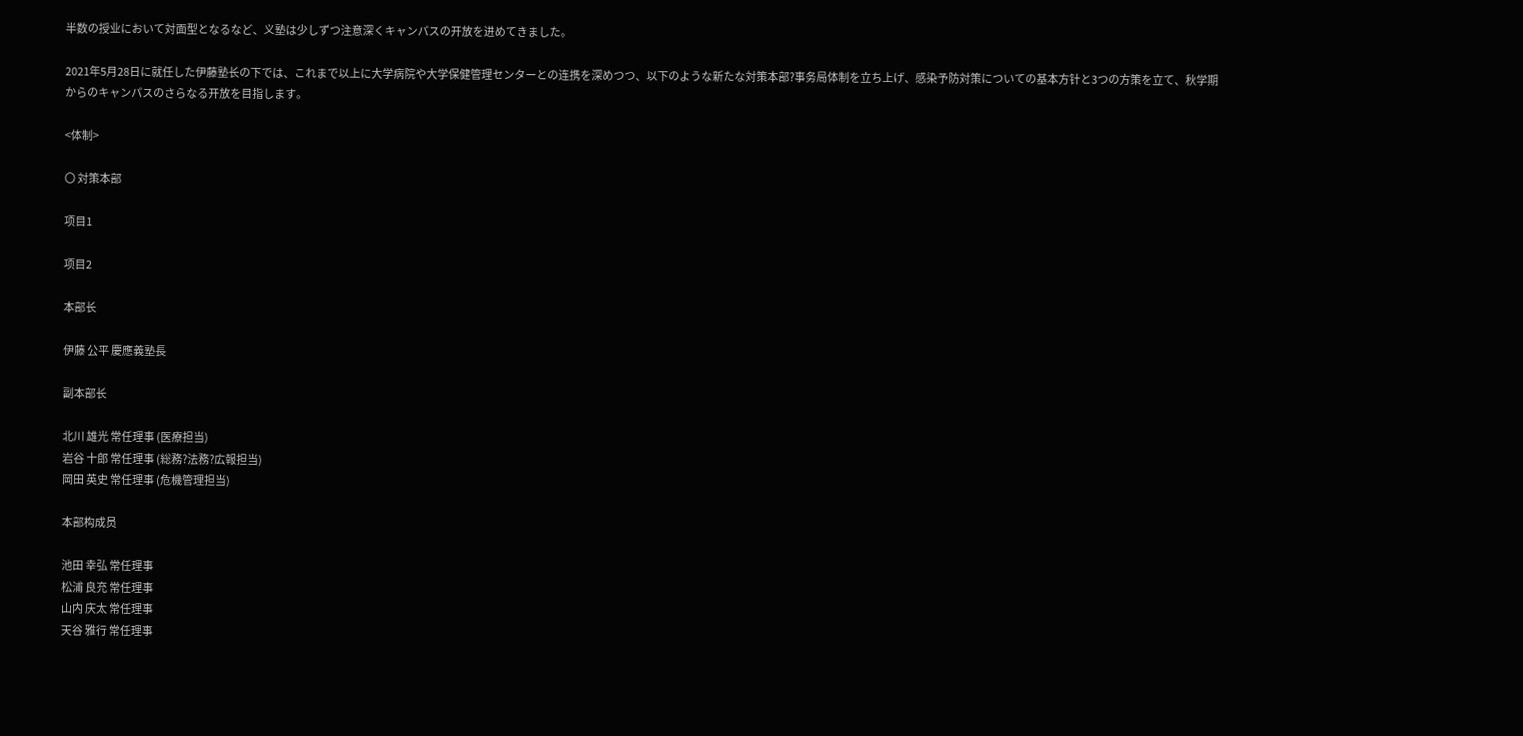半数の授业において対面型となるなど、义塾は少しずつ注意深くキャンパスの开放を进めてきました。

2021年5月28日に就任した伊藤塾长の下では、これまで以上に大学病院や大学保健管理センターとの连携を深めつつ、以下のような新たな対策本部?事务局体制を立ち上げ、感染予防対策についての基本方针と3つの方策を立て、秋学期からのキャンパスのさらなる开放を目指します。

<体制>

〇 対策本部

项目1

项目2

本部长

伊藤 公平 慶應義塾長

副本部长

北川 雄光 常任理事 (医療担当)
岩谷 十郎 常任理事 (総務?法務?広報担当)
岡田 英史 常任理事 (危機管理担当)

本部构成员

池田 幸弘 常任理事
松浦 良充 常任理事
山内 庆太 常任理事
天谷 雅行 常任理事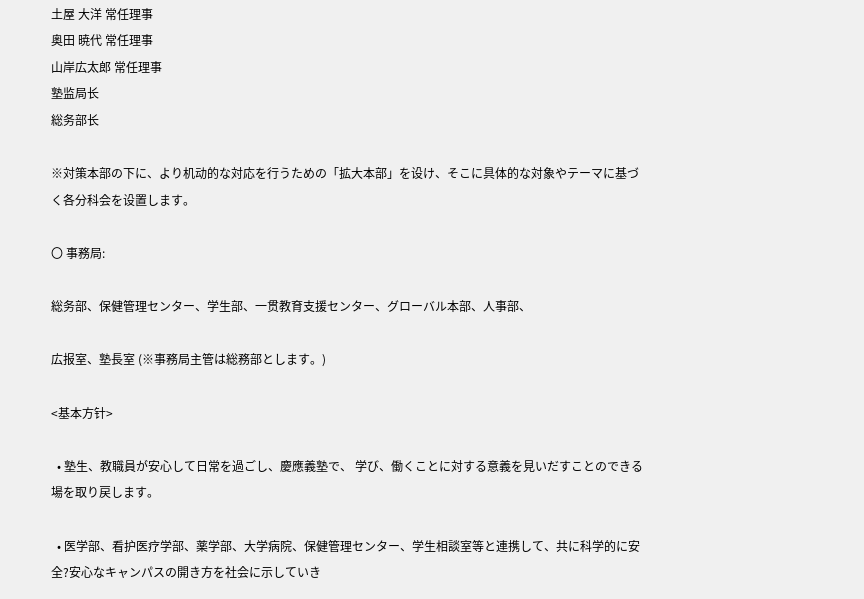土屋 大洋 常任理事
奥田 暁代 常任理事
山岸広太郎 常任理事
塾监局长
総务部长

※対策本部の下に、より机动的な対応を行うための「拡大本部」を设け、そこに具体的な対象やテーマに基づく各分科会を设置します。

〇 事務局:

総务部、保健管理センター、学生部、一贯教育支援センター、グローバル本部、人事部、

広报室、塾長室 (※事務局主管は総務部とします。)

<基本方针>

  • 塾生、教職員が安心して日常を過ごし、慶應義塾で、 学び、働くことに対する意義を見いだすことのできる場を取り戻します。

  • 医学部、看护医疗学部、薬学部、大学病院、保健管理センター、学生相談室等と連携して、共に科学的に安全?安心なキャンパスの開き方を社会に示していき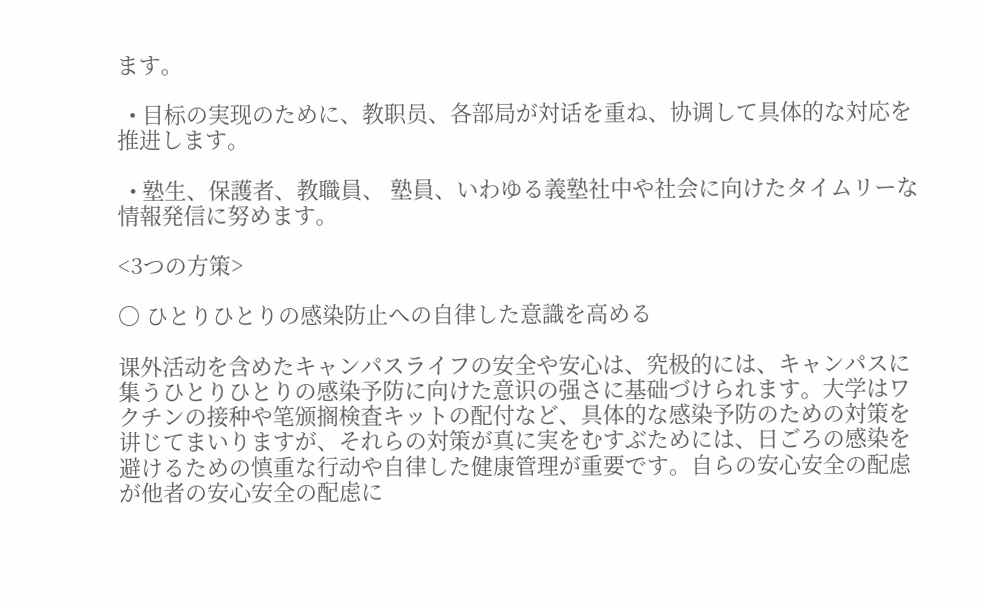ます。

  • 目标の実现のために、教职员、各部局が対话を重ね、协调して具体的な対応を推进します。

  • 塾生、保護者、教職員、 塾員、いわゆる義塾社中や社会に向けたタイムリーな情報発信に努めます。

<3つの方策>

〇 ひとりひとりの感染防止への自律した意識を高める

课外活动を含めたキャンパスライフの安全や安心は、究极的には、キャンパスに集うひとりひとりの感染予防に向けた意识の强さに基础づけられます。大学はワクチンの接种や笔颁搁検査キットの配付など、具体的な感染予防のための対策を讲じてまいりますが、それらの対策が真に実をむすぶためには、日ごろの感染を避けるための慎重な行动や自律した健康管理が重要です。自らの安心安全の配虑が他者の安心安全の配虑に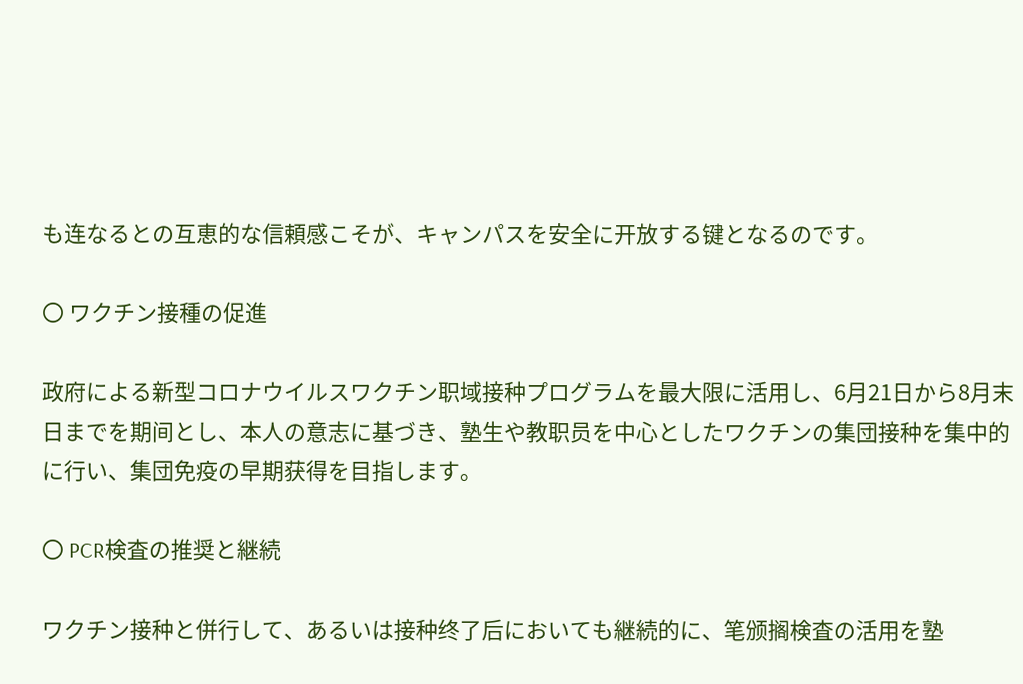も连なるとの互恵的な信頼感こそが、キャンパスを安全に开放する键となるのです。

〇 ワクチン接種の促進

政府による新型コロナウイルスワクチン职域接种プログラムを最大限に活用し、6月21日から8月末日までを期间とし、本人の意志に基づき、塾生や教职员を中心としたワクチンの集団接种を集中的に行い、集団免疫の早期获得を目指します。

〇 PCR検査の推奨と継続

ワクチン接种と併行して、あるいは接种终了后においても継続的に、笔颁搁検査の活用を塾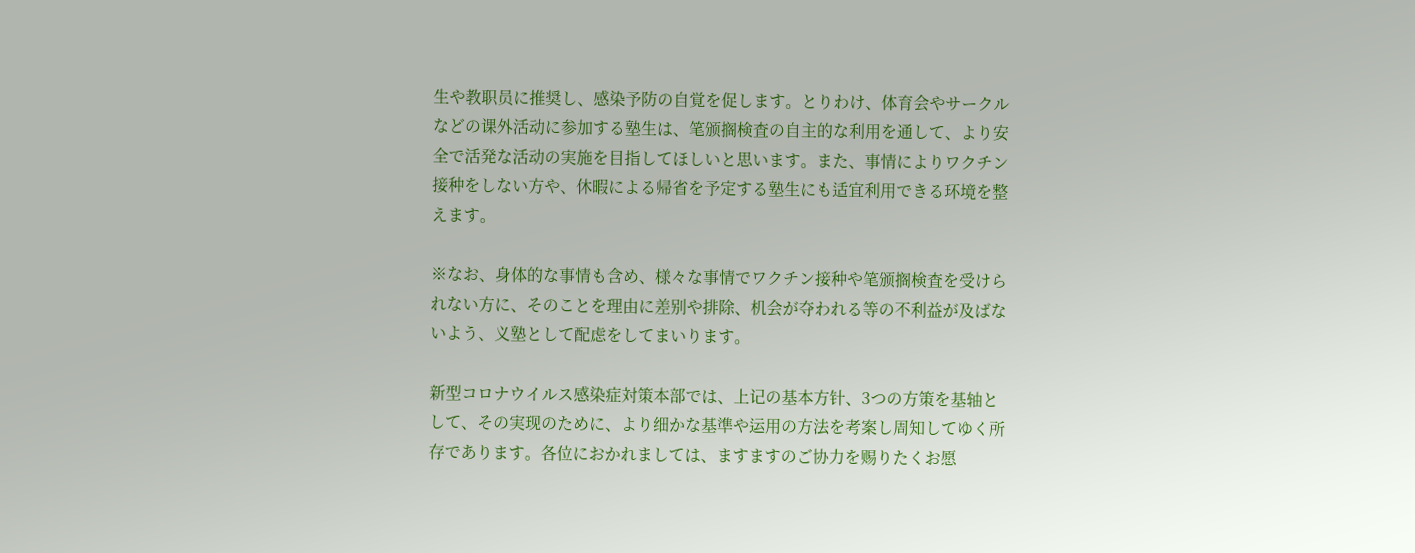生や教职员に推奨し、感染予防の自覚を促します。とりわけ、体育会やサークルなどの课外活动に参加する塾生は、笔颁搁検査の自主的な利用を通して、より安全で活発な活动の実施を目指してほしいと思います。また、事情によりワクチン接种をしない方や、休暇による帰省を予定する塾生にも适宜利用できる环境を整えます。

※なお、身体的な事情も含め、様々な事情でワクチン接种や笔颁搁検査を受けられない方に、そのことを理由に差别や排除、机会が夺われる等の不利益が及ばないよう、义塾として配虑をしてまいります。

新型コロナウイルス感染症対策本部では、上记の基本方针、3つの方策を基轴として、その実现のために、より细かな基準や运用の方法を考案し周知してゆく所存であります。各位におかれましては、ますますのご协力を赐りたくお愿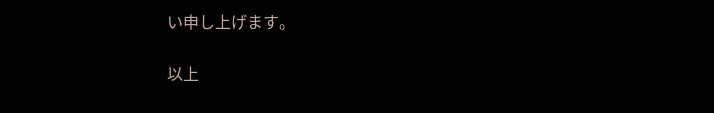い申し上げます。

以上